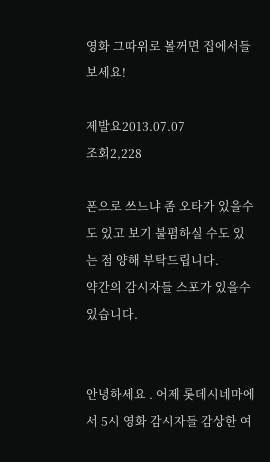영화 그따위로 볼꺼면 집에서들 보세요!

제발요2013.07.07
조회2,228

폰으로 쓰느냐 좀 오타가 있을수도 있고 보기 불폄하실 수도 있는 점 양해 부탁드립니다.
약간의 감시자들 스포가 있을수 있습니다.


안녕하세요 . 어제 롯데시네마에서 5시 영화 감시자들 감상한 여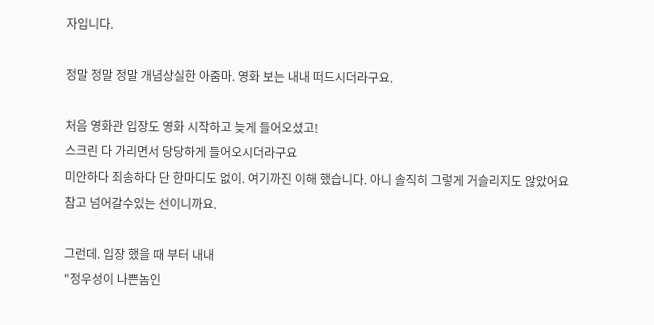자입니다.

정말 정말 정말 개념상실한 아줌마. 영화 보는 내내 떠드시더라구요.

처음 영화관 입장도 영화 시작하고 늦게 들어오셨고!
스크린 다 가리면서 당당하게 들어오시더라구요
미안하다 죄송하다 단 한마디도 없이. 여기까진 이해 했습니다. 아니 솔직히 그렇게 거슬리지도 않았어요
참고 넘어갈수있는 선이니까요.

그런데. 입장 했을 때 부터 내내
"정우성이 나쁜놈인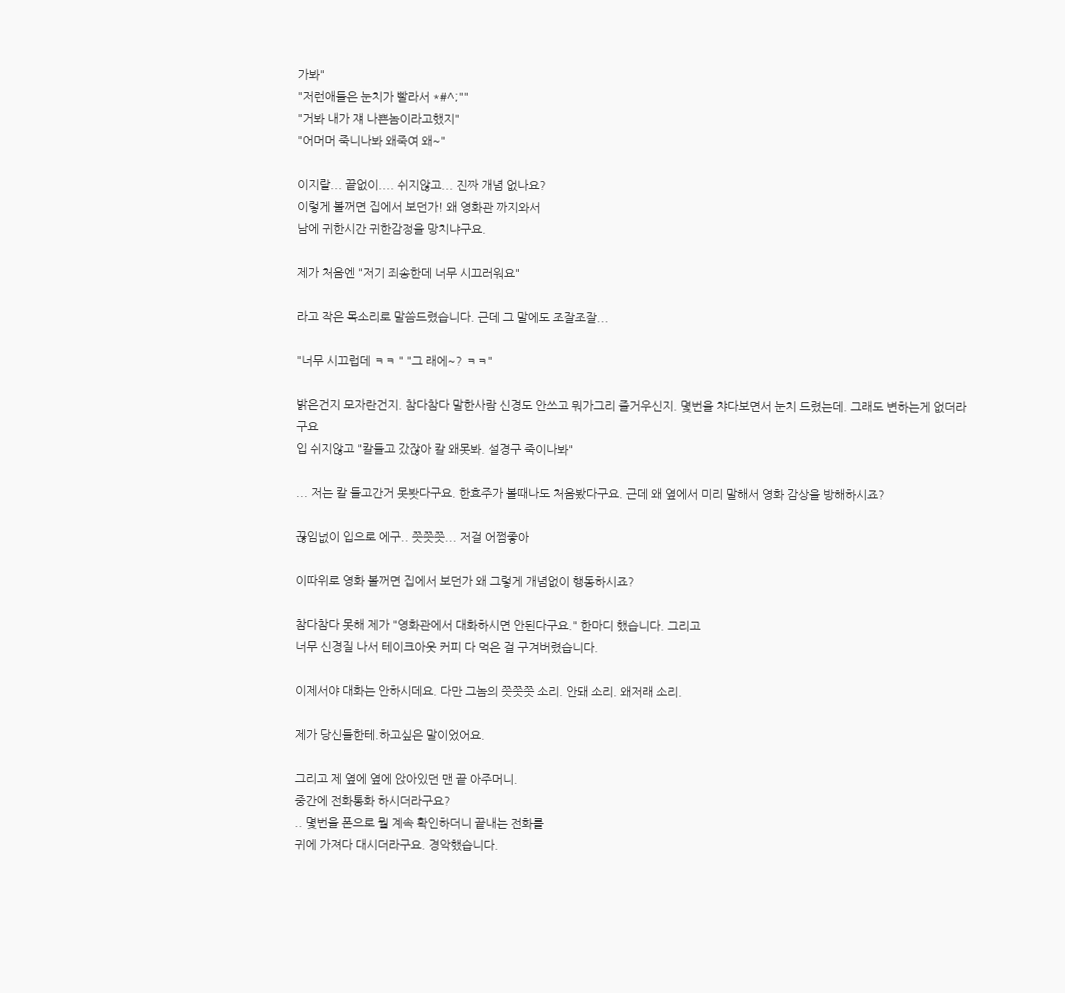가봐"
"저런애들은 눈치가 빨라서 *#^;""
"거봐 내가 쟤 나쁜놈이라고했지"
"어머머 죽니나봐 왜죽여 왜~"

이지랄... 끝없이.... 쉬지않고... 진짜 개념 없나요?
이렇게 볼꺼면 집에서 보던가! 왜 영화관 까지와서
남에 귀한시간 귀한감정을 망치냐구요.

제가 처음엔 "저기 죄송한데 너무 시끄러워요"

라고 작은 목소리로 말씀드렸습니다. 근데 그 말에도 조잘조잘...

"너무 시끄럽데 ㅋㅋ " "그 래에~? ㅋㅋ"

밝은건지 모자란건지. 참다참다 말한사람 신경도 안쓰고 뭐가그리 즐거우신지. 몇번을 챠다보면서 눈치 드렸는데. 그래도 변하는게 없더라구요
입 쉬지않고 "칼들고 갔잖아 칼 왜못봐. 설경구 죽이나봐"

... 저는 칼 들고간거 못봣다구요. 한효주가 볼때나도 처음봤다구요. 근데 왜 옆에서 미리 말해서 영화 감상을 방해하시죠?

끊임넚이 입으로 에구.. 쯧쯧쯧... 저걸 어쩜좋아

이따위로 영화 볼꺼면 집에서 보던가 왜 그렇게 개념없이 행동하시죠?

참다참다 못해 제가 "영화관에서 대화하시면 안된다구요." 한마디 했습니다. 그리고
너무 신경질 나서 테이크아웃 커피 다 먹은 걸 구겨버렸습니다.

이제서야 대화는 안하시데요. 다만 그놈의 쯧쯧쯧 소리. 안돼 소리. 왜저래 소리.

제가 당신들한테.하고싶은 말이었어요.

그리고 제 옆에 옆에 앉아있던 맨 끝 아주머니.
중간에 전화통화 하시더라구요?
.. 몇번을 폰으로 뭘 계속 확인하더니 끝내는 전화를
귀에 가져다 대시더라구요. 경악했습니다.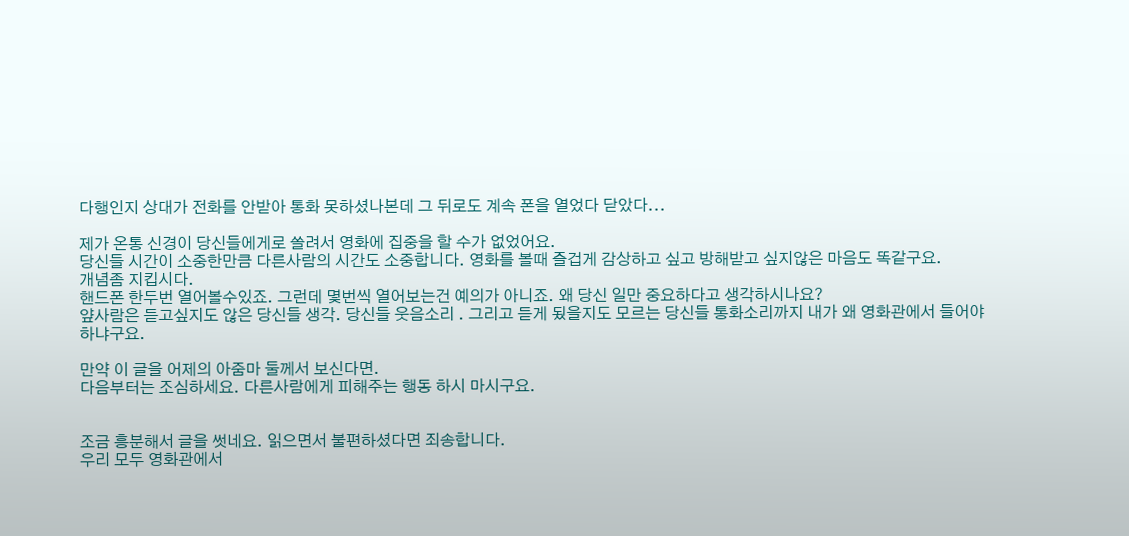다행인지 상대가 전화를 안받아 통화 못하셨나본데 그 뒤로도 계속 폰을 열었다 닫았다...

제가 온통 신경이 당신들에게로 쏠려서 영화에 집중을 할 수가 없었어요.
당신들 시간이 소중한만큼 다른사람의 시간도 소중합니다. 영화를 볼때 즐겁게 감상하고 싶고 방해받고 싶지않은 마음도 똑같구요.
개념좀 지킵시다.
핸드폰 한두번 열어볼수있죠. 그런데 몇번씩 열어보는건 예의가 아니죠. 왜 당신 일만 중요하다고 생각하시나요?
얖사람은 듣고싶지도 않은 당신들 생각. 당신들 웃음소리 . 그리고 듣게 됬을지도 모르는 당신들 통화소리까지 내가 왜 영화관에서 들어야하냐구요.

만약 이 글을 어제의 아줌마 둘께서 보신다면.
다음부터는 조심하세요. 다른사람에게 피해주는 행동 하시 마시구요.


조금 흥분해서 글을 썻네요. 읽으면서 불편하셨다면 죄송합니다.
우리 모두 영화관에서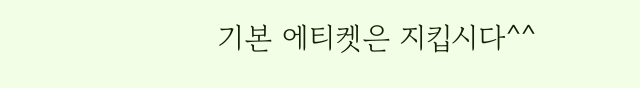기본 에티켓은 지킵시다^^